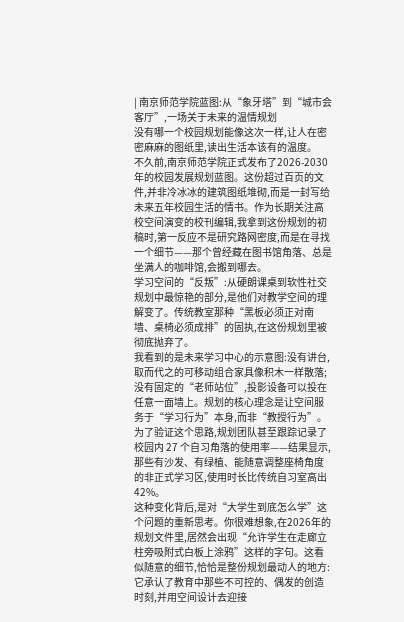| 南京师范学院蓝图:从“象牙塔”到“城市会客厅”,一场关于未来的温情规划
没有哪一个校园规划能像这次一样,让人在密密麻麻的图纸里,读出生活本该有的温度。
不久前,南京师范学院正式发布了2026-2030年的校园发展规划蓝图。这份超过百页的文件,并非冷冰冰的建筑图纸堆砌,而是一封写给未来五年校园生活的情书。作为长期关注高校空间演变的校刊编辑,我拿到这份规划的初稿时,第一反应不是研究路网密度,而是在寻找一个细节——那个曾经藏在图书馆角落、总是坐满人的咖啡馆,会搬到哪去。
学习空间的“反叛”:从硬朗课桌到软性社交
规划中最惊艳的部分,是他们对教学空间的理解变了。传统教室那种“黑板必须正对南墙、桌椅必须成排”的固执,在这份规划里被彻底抛弃了。
我看到的是未来学习中心的示意图:没有讲台,取而代之的可移动组合家具像积木一样散落;没有固定的“老师站位”,投影设备可以投在任意一面墙上。规划的核心理念是让空间服务于“学习行为”本身,而非“教授行为”。为了验证这个思路,规划团队甚至跟踪记录了校园内 27 个自习角落的使用率——结果显示,那些有沙发、有绿植、能随意调整座椅角度的非正式学习区,使用时长比传统自习室高出 42%。
这种变化背后,是对“大学生到底怎么学”这个问题的重新思考。你很难想象,在2026年的规划文件里,居然会出现“允许学生在走廊立柱旁吸附式白板上涂鸦”这样的字句。这看似随意的细节,恰恰是整份规划最动人的地方:它承认了教育中那些不可控的、偶发的创造时刻,并用空间设计去迎接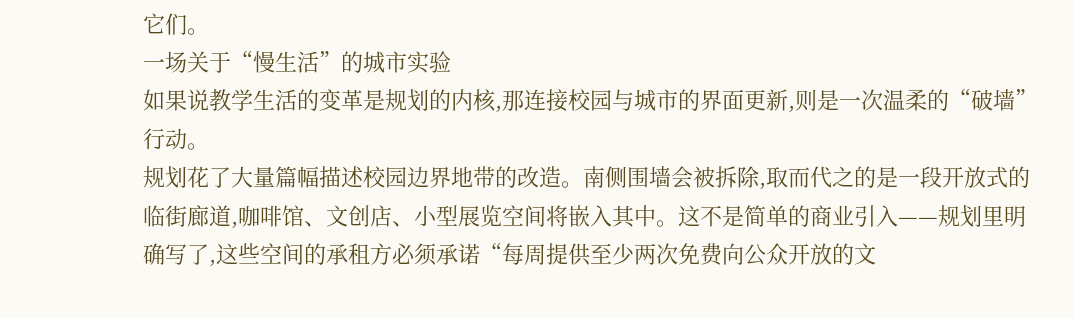它们。
一场关于“慢生活”的城市实验
如果说教学生活的变革是规划的内核,那连接校园与城市的界面更新,则是一次温柔的“破墙”行动。
规划花了大量篇幅描述校园边界地带的改造。南侧围墙会被拆除,取而代之的是一段开放式的临街廊道,咖啡馆、文创店、小型展览空间将嵌入其中。这不是简单的商业引入——规划里明确写了,这些空间的承租方必须承诺“每周提供至少两次免费向公众开放的文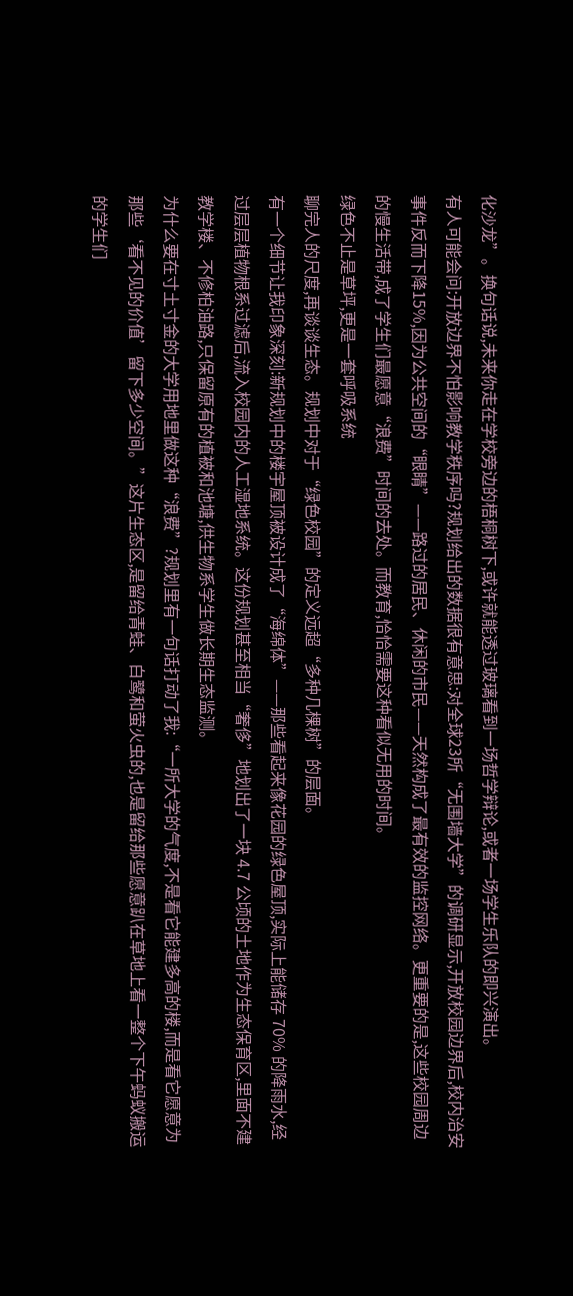化沙龙”。换句话说,未来你走在学校旁边的梧桐树下,或许就能透过玻璃看到一场哲学辩论,或者一场学生乐队的即兴演出。
有人可能会问:开放边界不怕影响教学秩序吗?规划给出的数据很有意思:对全球23所“无围墙大学”的调研显示,开放校园边界后,校内治安事件反而下降15%,因为公共空间的“眼睛”——路过的居民、休闲的市民——天然构成了最有效的监控网络。更重要的是,这些校园周边的慢生活带,成了学生们最愿意“浪费”时间的去处。而教育,恰恰需要这种看似无用的时间。
绿色不止是草坪,更是一套呼吸系统
聊完人的尺度,再谈谈生态。规划中对于“绿色校园”的定义远超“多种几棵树”的层面。
有一个细节让我印象深刻:新规划中的楼宇屋顶被设计成了“海绵体”——那些看起来像花园的绿色屋顶,实际上能储存 70% 的降雨水,经过层层植物根系过滤后,流入校园内的人工湿地系统。这份规划甚至相当“奢侈”地划出了一块 4.7 公顷的土地作为生态保育区,里面不建教学楼、不修柏油路,只保留原有的植被和池塘,供生物系学生做长期生态监测。
为什么要在寸土寸金的大学用地里做这种“浪费”?规划里有一句话打动了我:“一所大学的气度,不是看它能建多高的楼,而是看它愿意为那些‘看不见的价值’留下多少空间。”这片生态区,是留给青蛙、白鹭和萤火虫的,也是留给那些愿意趴在草地上看一整个下午蚂蚁搬运的学生们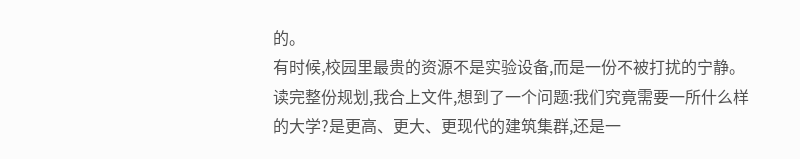的。
有时候,校园里最贵的资源不是实验设备,而是一份不被打扰的宁静。
读完整份规划,我合上文件,想到了一个问题:我们究竟需要一所什么样的大学?是更高、更大、更现代的建筑集群,还是一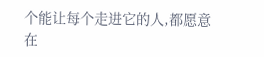个能让每个走进它的人,都愿意在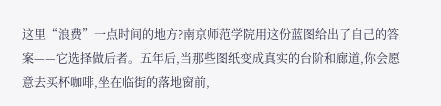这里“浪费”一点时间的地方?南京师范学院用这份蓝图给出了自己的答案——它选择做后者。五年后,当那些图纸变成真实的台阶和廊道,你会愿意去买杯咖啡,坐在临街的落地窗前,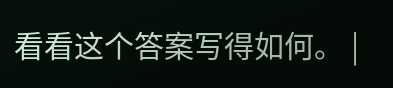看看这个答案写得如何。 |